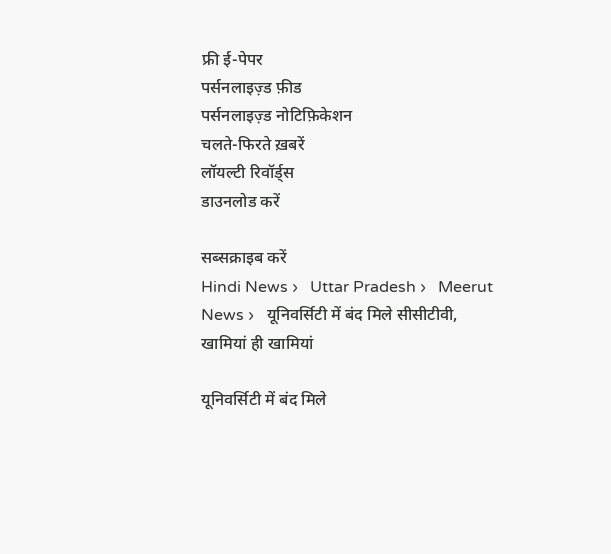फ्री ई-पेपर
पर्सनलाइज़्ड फ़ीड
पर्सनलाइज़्ड नोटिफ़िकेशन
चलते-फिरते ख़बरें
लॉयल्टी रिवॉर्ड्स
डाउनलोड करें

सब्सक्राइब करें
Hindi News ›   Uttar Pradesh ›   Meerut News ›   यूनिवर्सिटी में बंद मिले सीसीटीवी, खामियां ही खामियां

यूनिवर्सिटी में बंद मिले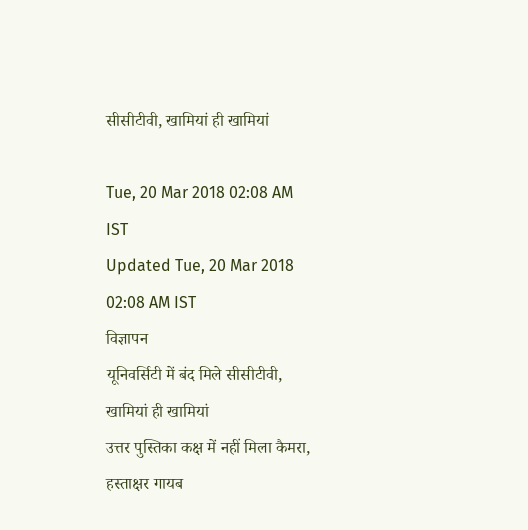सीसीटीवी, खामियां ही खामियां

Tue, 20 Mar 2018 02:08 AM IST
Updated Tue, 20 Mar 2018 02:08 AM IST
विज्ञापन
यूनिवर्सिटी में बंद मिले सीसीटीवी, खामियां ही खामियां
उत्तर पुस्तिका कक्ष में नहीं मिला कैमरा, हस्ताक्षर गायब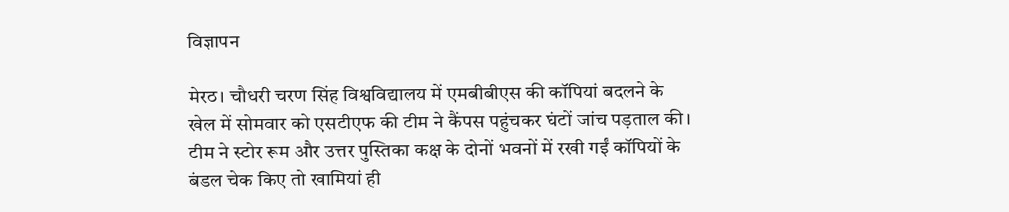विज्ञापन

मेरठ। चौधरी चरण सिंह विश्वविद्यालय में एमबीबीएस की कॉपियां बदलने के खेल में सोमवार को एसटीएफ की टीम ने कैंपस पहुंचकर घंटों जांच पड़ताल की। टीम ने स्टोर रूम और उत्तर पुस्तिका कक्ष के दोनों भवनों में रखी गईं कॉपियों के बंडल चेक किए तो खामियां ही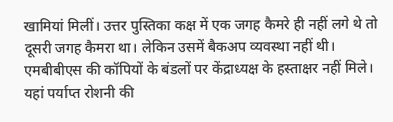खामियां मिलीं। उत्तर पुस्तिका कक्ष में एक जगह कैमरे ही नहीं लगे थे तो दूसरी जगह कैमरा था। लेकिन उसमें बैकअप व्यवस्था नहीं थी। एमबीबीएस की कॉपियों के बंडलों पर केंद्राध्यक्ष के हस्ताक्षर नहीं मिले। यहां पर्याप्त रोशनी की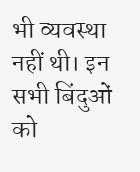भी व्यवस्था नहीं थी। इन सभी बिंदुओं को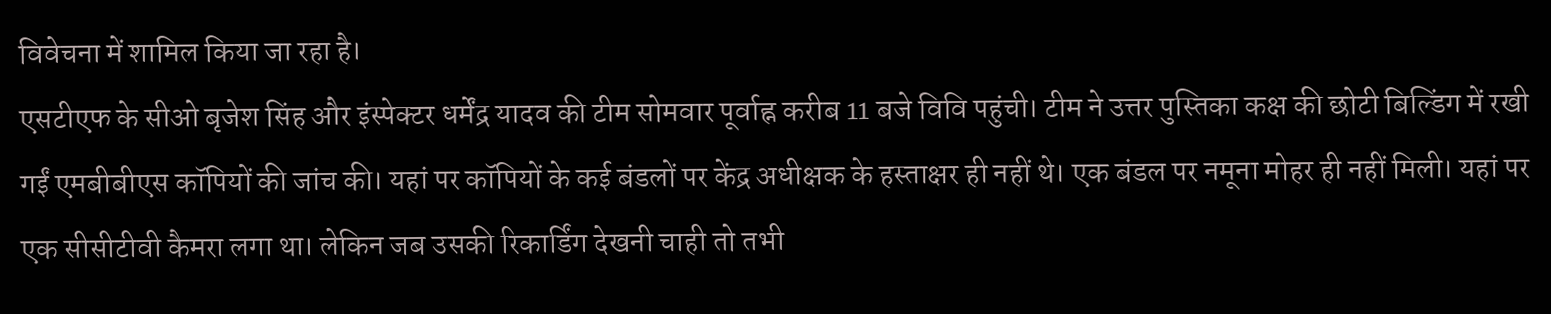विवेचना में शामिल किया जा रहा है।
एसटीएफ के सीओ बृजेश सिंह और इंस्पेक्टर धर्मेंद्र यादव की टीम सोमवार पूर्वाह्न करीब 11 बजे विवि पहुंची। टीम ने उत्तर पुस्तिका कक्ष की छोटी बिल्डिंग में रखी गईं एमबीबीएस कॉपियों की जांच की। यहां पर कॉपियों के कई बंडलों पर केंद्र अधीक्षक के हस्ताक्षर ही नहीं थे। एक बंडल पर नमूना मोहर ही नहीं मिली। यहां पर एक सीसीटीवी कैमरा लगा था। लेकिन जब उसकी रिकार्डिंग देखनी चाही तो तभी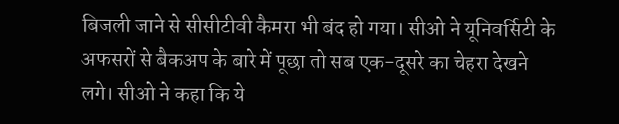बिजली जाने से सीसीटीवी कैमरा भी बंद हो गया। सीओ ने यूनिवर्सिटी के अफसरों से बैकअप के बारे में पूछा तो सब एक-दूसरे का चेहरा देखने लगे। सीओ ने कहा कि ये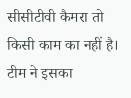सीसीटीवी कैमरा तो किसी काम का नहीं है। टीम ने इसका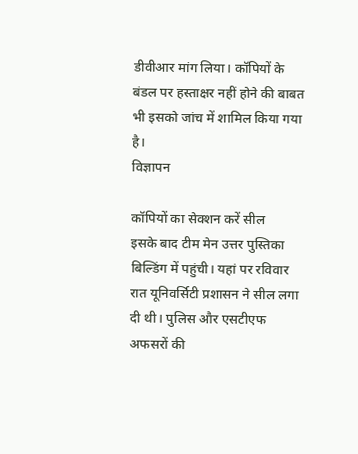डीवीआर मांग लिया। कॉपियों के बंडल पर हस्ताक्षर नहीं होने की बाबत भी इसको जांच में शामिल किया गया है।
विज्ञापन

कॉपियों का सेक्शन करें सील
इसके बाद टीम मेन उत्तर पुस्तिका बिल्डिंग में पहुंची। यहां पर रविवार रात यूनिवर्सिटी प्रशासन ने सील लगा दी थी। पुलिस और एसटीएफ अफसरों की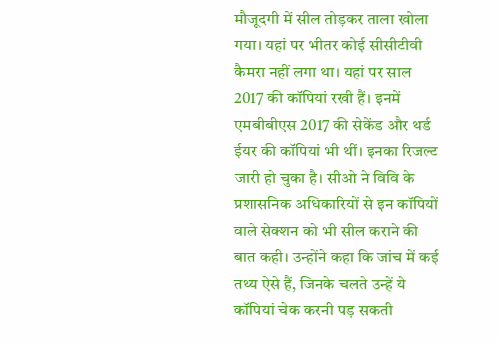मौजूदगी में सील तोड़कर ताला खोला गया। यहां पर भीतर कोई सीसीटीवी कैमरा नहीं लगा था। यहां पर साल 2017 की कॉपियां रखी हैं। इनमें एमबीबीएस 2017 की सेकेंड और थर्ड ईयर की कॉपियां भी थीं। इनका रिजल्ट जारी हो चुका है। सीओ ने विवि के प्रशासनिक अधिकारियों से इन कॉपियों वाले सेक्शन को भी सील कराने की बात कही। उन्होंने कहा कि जांच में कई तथ्य ऐसे हैं, जिनके चलते उन्हें ये कॉपियां चेक करनी पड़ सकती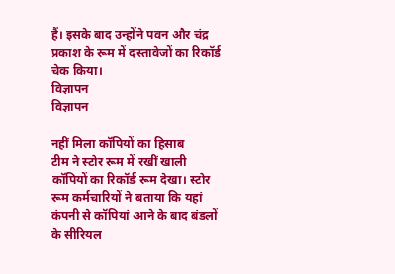हैं। इसके बाद उन्होंने पवन और चंद्र प्रकाश के रूम में दस्तावेजों का रिकॉर्ड चेक किया।
विज्ञापन
विज्ञापन

नहीं मिला कॉपियों का हिसाब
टीम ने स्टोर रूम में रखीं खाली कॉपियों का रिकॉर्ड रूम देखा। स्टोर रूम कर्मचारियों ने बताया कि यहां कंपनी से कॉपियां आने के बाद बंडलों के सीरियल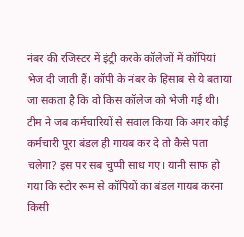नंबर की रजिस्टर में इंट्री करके कॉलेजों में कॉपियां भेज दी जाती हैं। कॉपी के नंबर के हिसाब से ये बताया जा सकता है कि वो किस कॉलेज को भेजी गई थी। टीम ने जब कर्मचारियों से सवाल किया कि अगर कोई कर्मचारी पूरा बंडल ही गायब कर दे तो कैसे पता चलेगा? इस पर सब चुप्पी साध गए। यानी साफ हो गया कि स्टोर रूम से कॉपियों का बंडल गायब करना किसी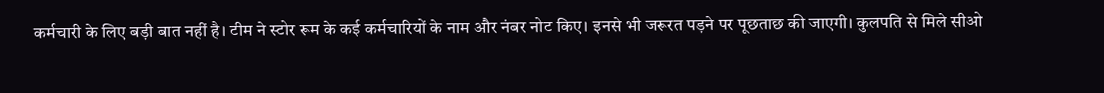कर्मचारी के लिए बड़ी बात नहीं है। टीम ने स्टोर रूम के कई कर्मचारियों के नाम और नंबर नोट किए। इनसे भी जरूरत पड़ने पर पूछताछ की जाएगी। कुलपति से मिले सीओ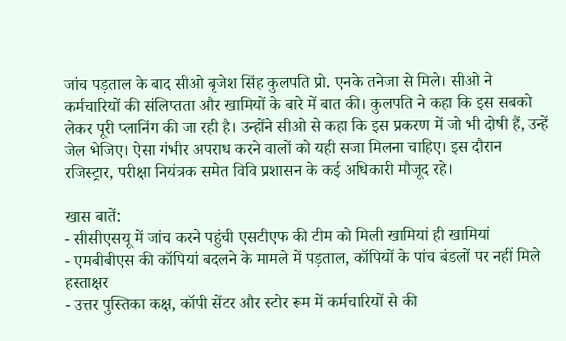जांच पड़ताल के बाद सीओ बृजेश सिंह कुलपति प्रो. एनके तनेजा से मिले। सीओ ने कर्मचारियों की संलिप्तता और खामियों के बारे में बात की। कुलपति ने कहा कि इस सबको लेकर पूरी प्लानिंग की जा रही है। उन्होंने सीओ से कहा कि इस प्रकरण में जो भी दोषी हैं, उन्हें जेल भेजिए। ऐसा गंभीर अपराध करने वालों को यही सजा मिलना चाहिए। इस दौरान रजिस्ट्रार, परीक्षा नियंत्रक समेत विवि प्रशासन के कई अधिकारी मौजूद रहे।

खास बातें:
- सीसीएसयू में जांच करने पहुंची एसटीएफ की टीम को मिली खामियां ही खामियां
- एमबीबीएस की कॉपियां बदलने के मामले में पड़ताल, कॉपियों के पांच बंडलों पर नहीं मिले हस्ताक्षर
- उत्तर पुस्तिका कक्ष, कॉपी सेंटर और स्टोर रूम में कर्मचारियों से की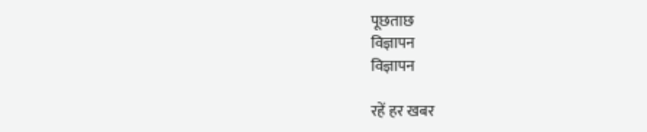पूछताछ
विज्ञापन
विज्ञापन

रहें हर खबर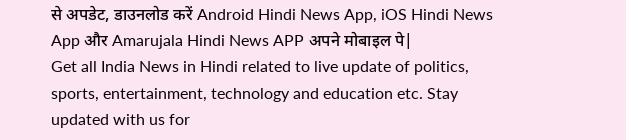से अपडेट, डाउनलोड करें Android Hindi News App, iOS Hindi News App और Amarujala Hindi News APP अपने मोबाइल पे|
Get all India News in Hindi related to live update of politics, sports, entertainment, technology and education etc. Stay updated with us for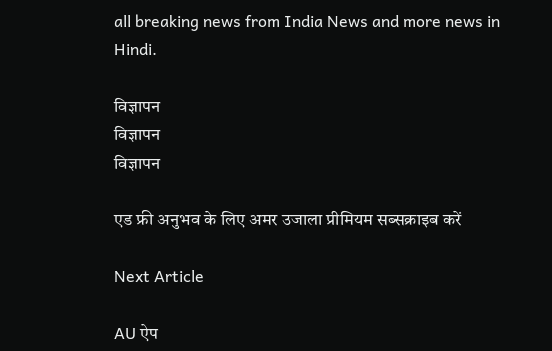all breaking news from India News and more news in Hindi.

विज्ञापन
विज्ञापन
विज्ञापन

एड फ्री अनुभव के लिए अमर उजाला प्रीमियम सब्सक्राइब करें

Next Article

AU ऐप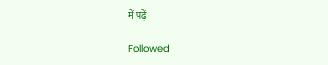में पढ़ें

Followed